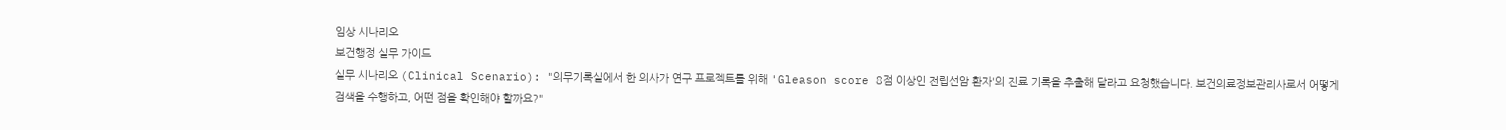임상 시나리오
보건행정 실무 가이드
실무 시나리오 (Clinical Scenario): "의무기록실에서 한 의사가 연구 프로젝트를 위해 'Gleason score 8점 이상인 전립선암 환자'의 진료 기록을 추출해 달라고 요청했습니다. 보건의료정보관리사로서 어떻게 검색을 수행하고, 어떤 점을 확인해야 할까요?"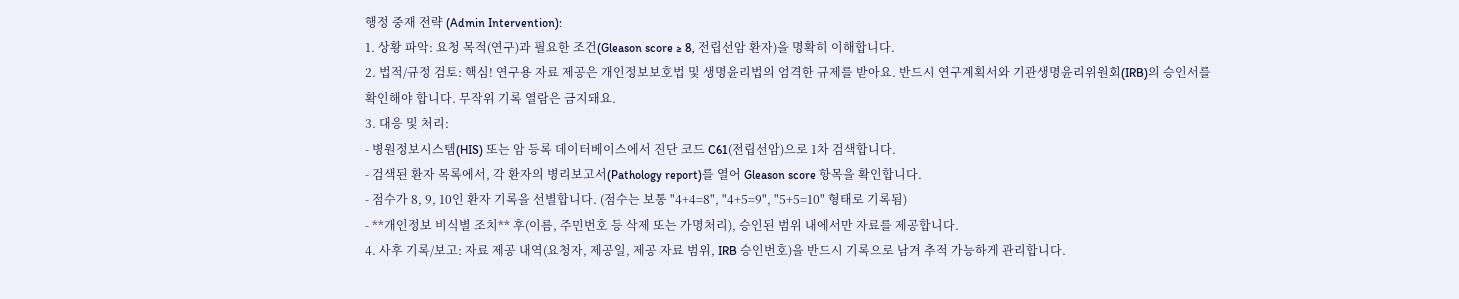행정 중재 전략 (Admin Intervention):
1. 상황 파악: 요청 목적(연구)과 필요한 조건(Gleason score ≥ 8, 전립선암 환자)을 명확히 이해합니다.
2. 법적/규정 검토: 핵심! 연구용 자료 제공은 개인정보보호법 및 생명윤리법의 엄격한 규제를 받아요. 반드시 연구계획서와 기관생명윤리위원회(IRB)의 승인서를 확인해야 합니다. 무작위 기록 열람은 금지돼요.
3. 대응 및 처리:
- 병원정보시스템(HIS) 또는 암 등록 데이터베이스에서 진단 코드 C61(전립선암)으로 1차 검색합니다.
- 검색된 환자 목록에서, 각 환자의 병리보고서(Pathology report)를 열어 Gleason score 항목을 확인합니다.
- 점수가 8, 9, 10인 환자 기록을 선별합니다. (점수는 보통 "4+4=8", "4+5=9", "5+5=10" 형태로 기록됨)
- **개인정보 비식별 조치** 후(이름, 주민번호 등 삭제 또는 가명처리), 승인된 범위 내에서만 자료를 제공합니다.
4. 사후 기록/보고: 자료 제공 내역(요청자, 제공일, 제공 자료 범위, IRB 승인번호)을 반드시 기록으로 남겨 추적 가능하게 관리합니다.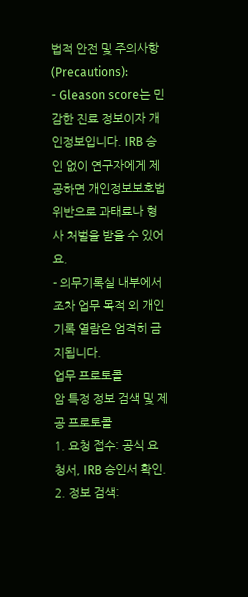법적 안전 및 주의사항 (Precautions):
- Gleason score는 민감한 진료 정보이자 개인정보입니다. IRB 승인 없이 연구자에게 제공하면 개인정보보호법 위반으로 과태료나 형사 처벌을 받을 수 있어요.
- 의무기록실 내부에서조차 업무 목적 외 개인 기록 열람은 엄격히 금지됩니다.
업무 프로토콜
암 특정 정보 검색 및 제공 프로토콜
1. 요청 접수: 공식 요청서, IRB 승인서 확인.
2. 정보 검색: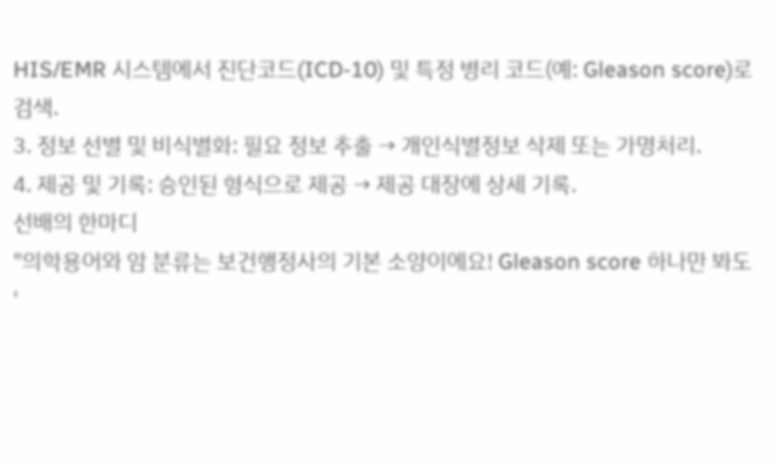HIS/EMR 시스템에서 진단코드(ICD-10) 및 특정 병리 코드(예: Gleason score)로 검색.
3. 정보 선별 및 비식별화: 필요 정보 추출 → 개인식별정보 삭제 또는 가명처리.
4. 제공 및 기록: 승인된 형식으로 제공 → 제공 대장에 상세 기록.
선배의 한마디
"의학용어와 암 분류는 보건행정사의 기본 소양이에요! Gleason score 하나만 봐도 '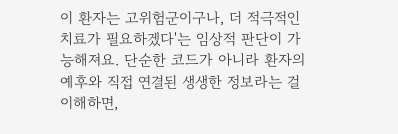이 환자는 고위험군이구나, 더 적극적인 치료가 필요하겠다'는 임상적 판단이 가능해져요. 단순한 코드가 아니라 환자의 예후와 직접 연결된 생생한 정보라는 걸 이해하면,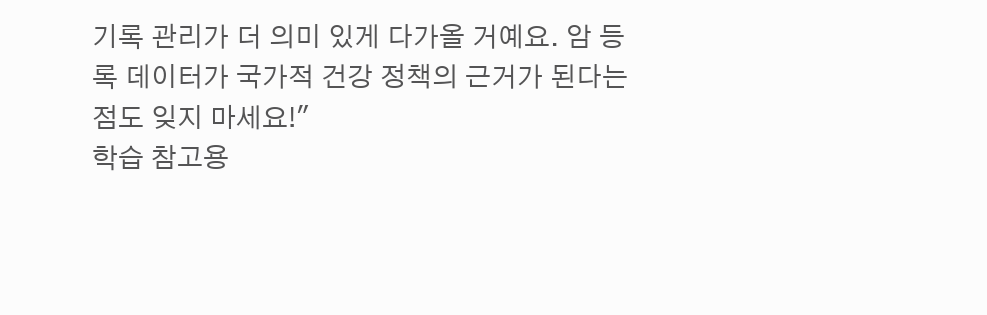기록 관리가 더 의미 있게 다가올 거예요. 암 등록 데이터가 국가적 건강 정책의 근거가 된다는 점도 잊지 마세요!"
학습 참고용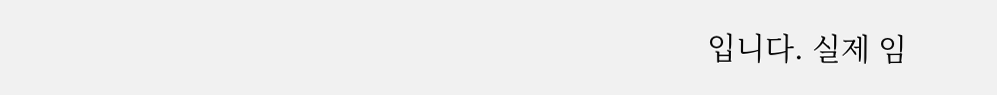입니다. 실제 임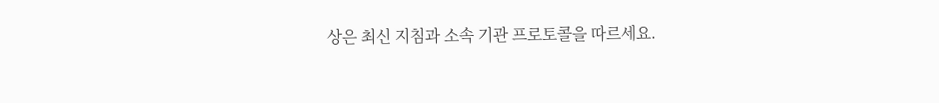상은 최신 지침과 소속 기관 프로토콜을 따르세요.